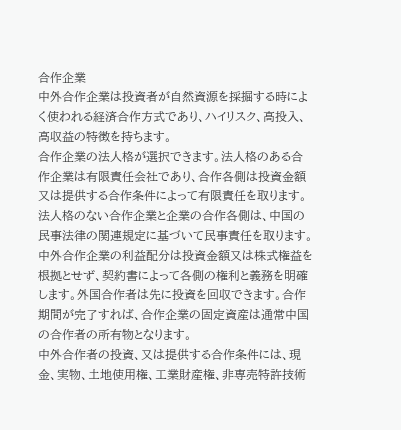合作企業
中外合作企業は投資者が自然資源を採掘する時によく使われる経済合作方式であり、ハイリスク、高投入、高収益の特徴を持ちます。
合作企業の法人格が選択できます。法人格のある合作企業は有限責任会社であり、合作各側は投資金額又は提供する合作条件によって有限責任を取ります。法人格のない合作企業と企業の合作各側は、中国の民事法律の関連規定に基づいて民事責任を取ります。
中外合作企業の利益配分は投資金額又は株式権益を根拠とせず、契約書によって各側の権利と義務を明確します。外国合作者は先に投資を回収できます。合作期間が完了すれば、合作企業の固定資産は通常中国の合作者の所有物となります。
中外合作者の投資、又は提供する合作条件には、現金、実物、土地使用権、工業財産権、非専売特許技術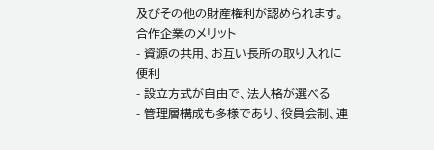及びその他の財産権利が認められます。
合作企業のメリット
- 資源の共用、お互い長所の取り入れに便利
- 設立方式が自由で、法人格が選べる
- 管理層構成も多様であり、役員会制、連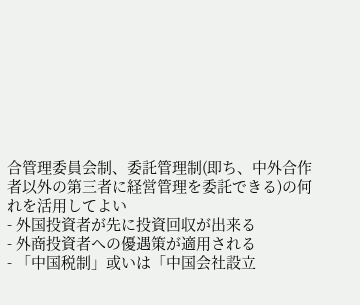合管理委員会制、委託管理制(即ち、中外合作者以外の第三者に経営管理を委託できる)の何れを活用してよい
- 外国投資者が先に投資回収が出来る
- 外商投資者への優遇策が適用される
- 「中国税制」或いは「中国会社設立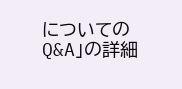についてのQ&A」の詳細